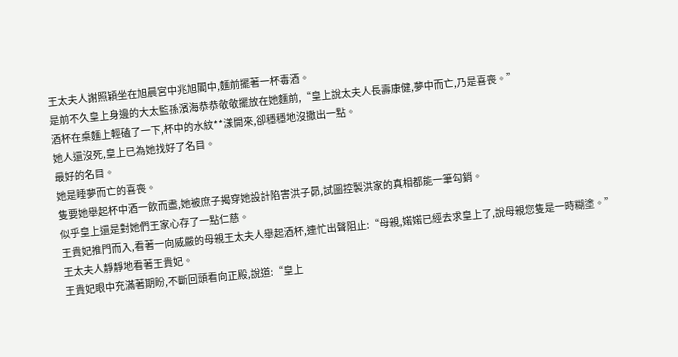王太夫人謝照穎坐在旭晨宮中兆旭閣中,麵前擺著一杯毒酒。
是前不久皇上身邊的大太監孫濱海恭恭敬敬擺放在她麵前,“皇上說太夫人長壽康健,夢中而亡,乃是喜喪。”
酒杯在桌麵上輕磕了一下,杯中的水紋**漾開來,卻穩穩地沒撒出一點。
她人還沒死,皇上已為她找好了名目。
最好的名目。
她是睡夢而亡的喜喪。
隻要她舉起杯中酒一飲而盡,她被庶子揭穿她設計陷害洪子昴,試圖控製洪家的真相都能一筆勾銷。
似乎皇上還是對她們王家心存了一點仁慈。
王貴妃推門而入,看著一向威嚴的母親王太夫人舉起酒杯,連忙出聲阻止:“母親,婼婼已經去求皇上了,說母親您隻是一時糊塗。”
王太夫人靜靜地看著王貴妃。
王貴妃眼中充滿著期盼,不斷回頭看向正殿,說道:“皇上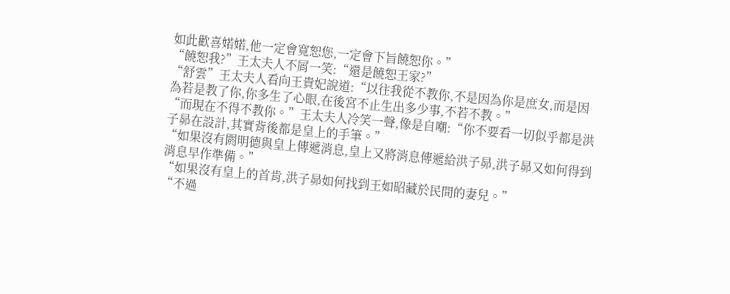如此歡喜婼婼,他一定會寬恕您,一定會下旨饒恕你。”
“饒恕我?”王太夫人不屑一笑:“還是饒恕王家?”
“舒雲”王太夫人看向王貴妃說道:“以往我從不教你,不是因為你是庶女,而是因為若是教了你,你多生了心眼,在後宮不止生出多少事,不若不教。”
“而現在不得不教你。”王太夫人冷笑一聲,像是自嘲:“你不要看一切似乎都是洪子昴在設計,其實背後都是皇上的手筆。”
“如果沒有閼明德與皇上傳遞消息,皇上又將消息傳遞給洪子昴,洪子昴又如何得到消息早作準備。”
“如果沒有皇上的首肯,洪子昴如何找到王如昭藏於民間的妻兒。”
“不過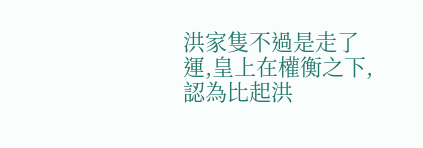洪家隻不過是走了運,皇上在權衡之下,認為比起洪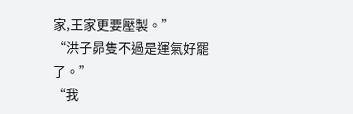家,王家更要壓製。”
“洪子昴隻不過是運氣好罷了。”
“我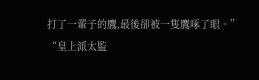打了一輩子的鷹,最後卻被一隻鷹啄了眼。”
“皇上派太監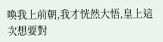喚我上前朝,我才恍然大悟,皇上這次想要對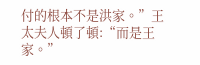付的根本不是洪家。”王太夫人頓了頓:“而是王家。”